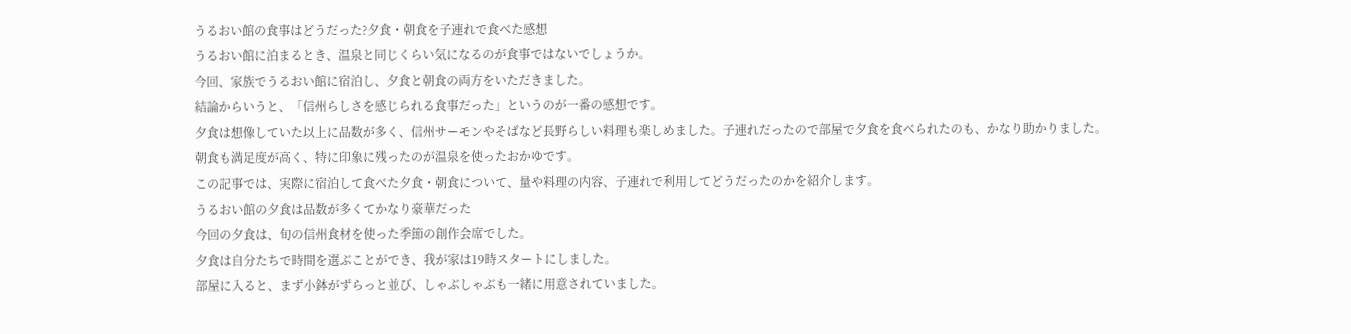うるおい館の食事はどうだった?夕食・朝食を子連れで食べた感想
うるおい館に泊まるとき、温泉と同じくらい気になるのが食事ではないでしょうか。
今回、家族でうるおい館に宿泊し、夕食と朝食の両方をいただきました。
結論からいうと、「信州らしさを感じられる食事だった」というのが一番の感想です。
夕食は想像していた以上に品数が多く、信州サーモンやそばなど長野らしい料理も楽しめました。子連れだったので部屋で夕食を食べられたのも、かなり助かりました。
朝食も満足度が高く、特に印象に残ったのが温泉を使ったおかゆです。
この記事では、実際に宿泊して食べた夕食・朝食について、量や料理の内容、子連れで利用してどうだったのかを紹介します。
うるおい館の夕食は品数が多くてかなり豪華だった
今回の夕食は、旬の信州食材を使った季節の創作会席でした。
夕食は自分たちで時間を選ぶことができ、我が家は19時スタートにしました。
部屋に入ると、まず小鉢がずらっと並び、しゃぶしゃぶも一緒に用意されていました。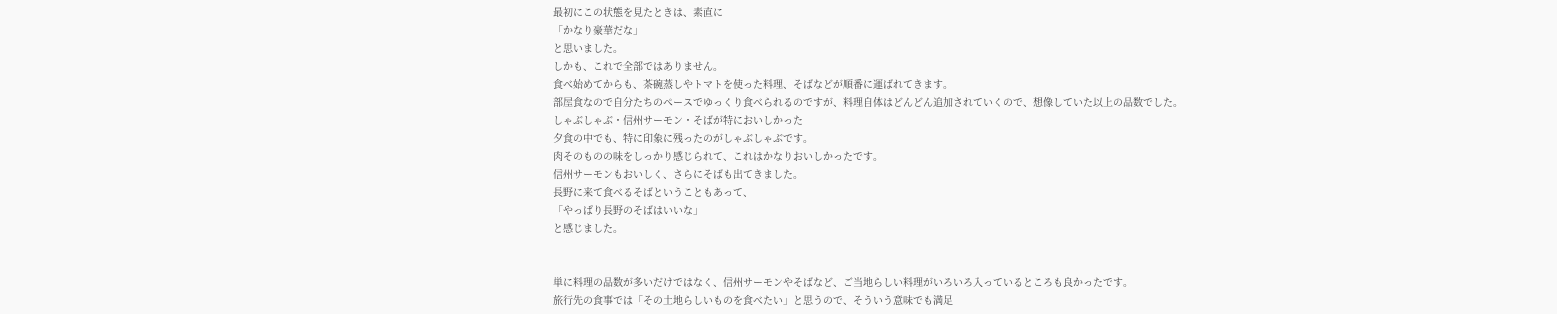最初にこの状態を見たときは、素直に
「かなり豪華だな」
と思いました。
しかも、これで全部ではありません。
食べ始めてからも、茶碗蒸しやトマトを使った料理、そばなどが順番に運ばれてきます。
部屋食なので自分たちのペースでゆっくり食べられるのですが、料理自体はどんどん追加されていくので、想像していた以上の品数でした。
しゃぶしゃぶ・信州サーモン・そばが特においしかった
夕食の中でも、特に印象に残ったのがしゃぶしゃぶです。
肉そのものの味をしっかり感じられて、これはかなりおいしかったです。
信州サーモンもおいしく、さらにそばも出てきました。
長野に来て食べるそばということもあって、
「やっぱり長野のそばはいいな」
と感じました。


単に料理の品数が多いだけではなく、信州サーモンやそばなど、ご当地らしい料理がいろいろ入っているところも良かったです。
旅行先の食事では「その土地らしいものを食べたい」と思うので、そういう意味でも満足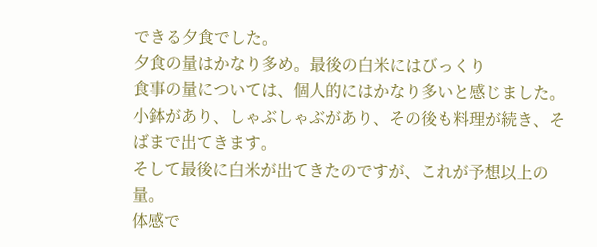できる夕食でした。
夕食の量はかなり多め。最後の白米にはびっくり
食事の量については、個人的にはかなり多いと感じました。
小鉢があり、しゃぶしゃぶがあり、その後も料理が続き、そばまで出てきます。
そして最後に白米が出てきたのですが、これが予想以上の量。
体感で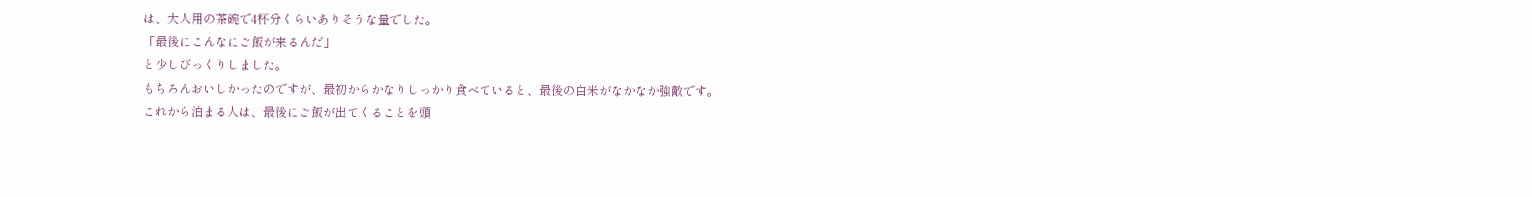は、大人用の茶碗で4杯分くらいありそうな量でした。
「最後にこんなにご飯が来るんだ」
と少しびっくりしました。
もちろんおいしかったのですが、最初からかなりしっかり食べていると、最後の白米がなかなか強敵です。
これから泊まる人は、最後にご飯が出てくることを頭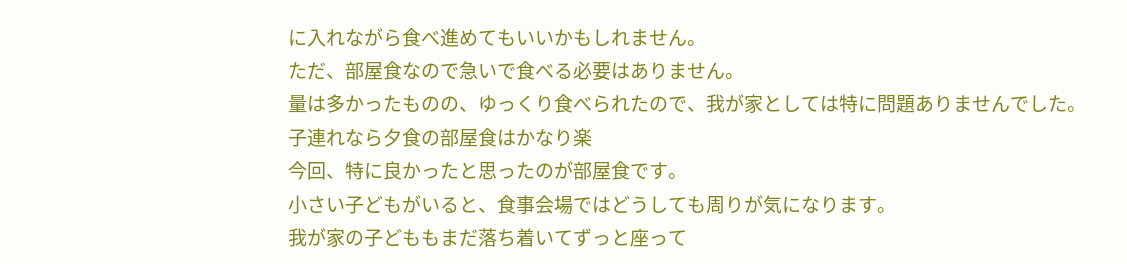に入れながら食べ進めてもいいかもしれません。
ただ、部屋食なので急いで食べる必要はありません。
量は多かったものの、ゆっくり食べられたので、我が家としては特に問題ありませんでした。
子連れなら夕食の部屋食はかなり楽
今回、特に良かったと思ったのが部屋食です。
小さい子どもがいると、食事会場ではどうしても周りが気になります。
我が家の子どももまだ落ち着いてずっと座って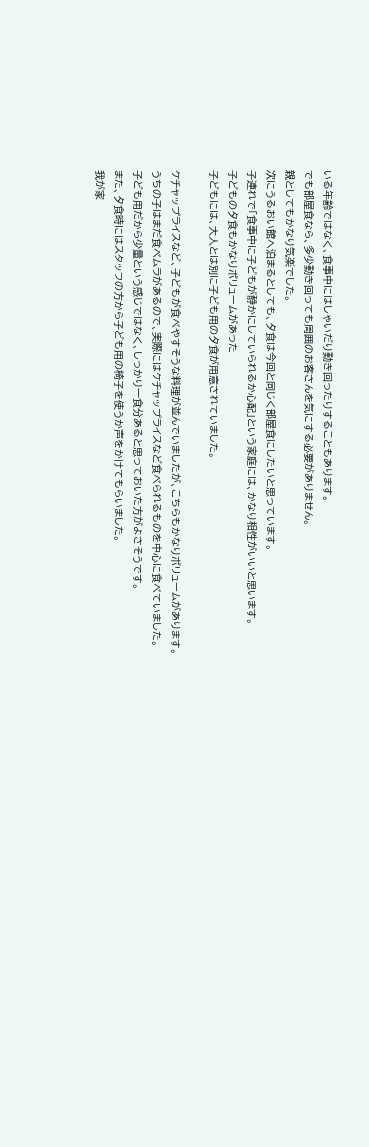いる年齢ではなく、食事中にはしゃいだり動き回ったりすることもあります。
でも部屋食なら、多少動き回っても周囲のお客さんを気にする必要がありません。
親としてもかなり気楽でした。
次にうるおい館へ泊まるとしても、夕食は今回と同じく部屋食にしたいと思っています。
子連れで「食事中に子どもが静かにしていられるか心配」という家庭には、かなり相性がいいと思います。
子どもの夕食もかなりボリュームがあった
子どもには、大人とは別に子ども用の夕食が用意されていました。

ケチャップライスなど、子どもが食べやすそうな料理が並んでいましたが、こちらもかなりボリュームがあります。
うちの子はまだ食べムラがあるので、実際にはケチャップライスなど食べられるものを中心に食べていました。
子ども用だから少量という感じではなく、しっかり一食分あると思っておいた方がよさそうです。
また、夕食時にはスタッフの方から子ども用の椅子を使うか声をかけてもらいました。
我が家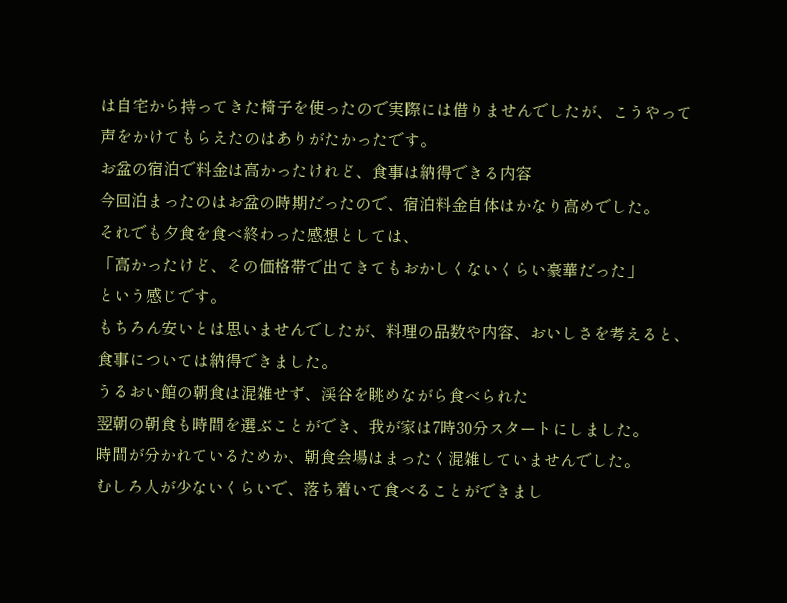は自宅から持ってきた椅子を使ったので実際には借りませんでしたが、こうやって声をかけてもらえたのはありがたかったです。
お盆の宿泊で料金は高かったけれど、食事は納得できる内容
今回泊まったのはお盆の時期だったので、宿泊料金自体はかなり高めでした。
それでも夕食を食べ終わった感想としては、
「高かったけど、その価格帯で出てきてもおかしくないくらい豪華だった」
という感じです。
もちろん安いとは思いませんでしたが、料理の品数や内容、おいしさを考えると、食事については納得できました。
うるおい館の朝食は混雑せず、渓谷を眺めながら食べられた
翌朝の朝食も時間を選ぶことができ、我が家は7時30分スタートにしました。
時間が分かれているためか、朝食会場はまったく混雑していませんでした。
むしろ人が少ないくらいで、落ち着いて食べることができまし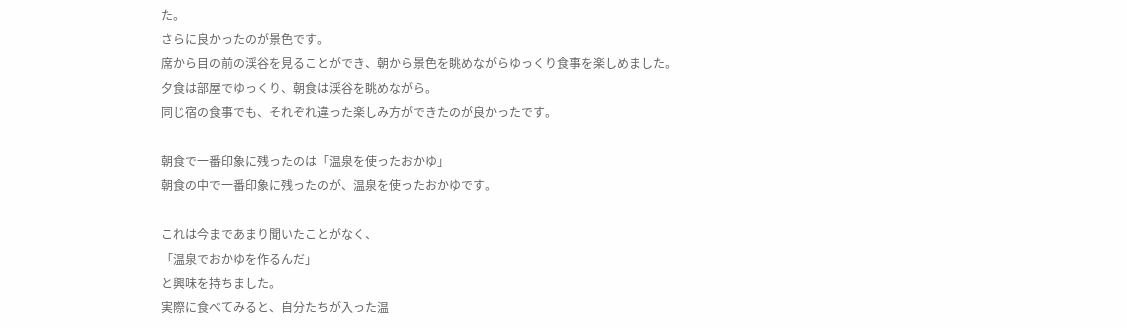た。
さらに良かったのが景色です。
席から目の前の渓谷を見ることができ、朝から景色を眺めながらゆっくり食事を楽しめました。
夕食は部屋でゆっくり、朝食は渓谷を眺めながら。
同じ宿の食事でも、それぞれ違った楽しみ方ができたのが良かったです。

朝食で一番印象に残ったのは「温泉を使ったおかゆ」
朝食の中で一番印象に残ったのが、温泉を使ったおかゆです。

これは今まであまり聞いたことがなく、
「温泉でおかゆを作るんだ」
と興味を持ちました。
実際に食べてみると、自分たちが入った温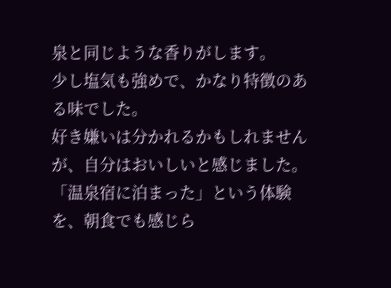泉と同じような香りがします。
少し塩気も強めで、かなり特徴のある味でした。
好き嫌いは分かれるかもしれませんが、自分はおいしいと感じました。
「温泉宿に泊まった」という体験を、朝食でも感じら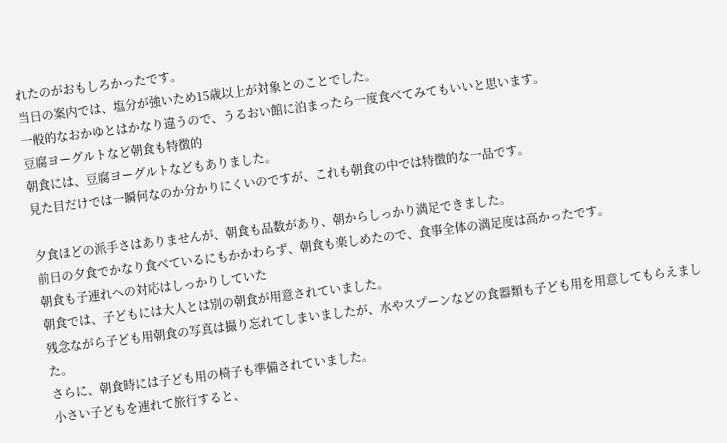れたのがおもしろかったです。
当日の案内では、塩分が強いため15歳以上が対象とのことでした。
一般的なおかゆとはかなり違うので、うるおい館に泊まったら一度食べてみてもいいと思います。
豆腐ヨーグルトなど朝食も特徴的
朝食には、豆腐ヨーグルトなどもありました。
見た目だけでは一瞬何なのか分かりにくいのですが、これも朝食の中では特徴的な一品です。

夕食ほどの派手さはありませんが、朝食も品数があり、朝からしっかり満足できました。
前日の夕食でかなり食べているにもかかわらず、朝食も楽しめたので、食事全体の満足度は高かったです。
朝食も子連れへの対応はしっかりしていた
朝食では、子どもには大人とは別の朝食が用意されていました。
残念ながら子ども用朝食の写真は撮り忘れてしまいましたが、水やスプーンなどの食器類も子ども用を用意してもらえました。
さらに、朝食時には子ども用の椅子も準備されていました。
小さい子どもを連れて旅行すると、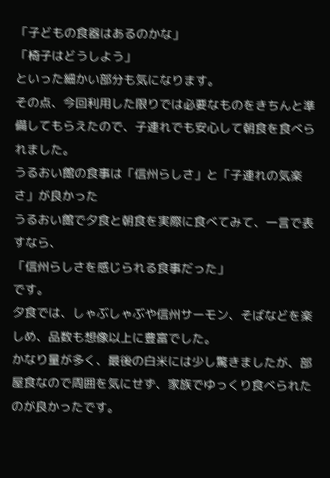「子どもの食器はあるのかな」
「椅子はどうしよう」
といった細かい部分も気になります。
その点、今回利用した限りでは必要なものをきちんと準備してもらえたので、子連れでも安心して朝食を食べられました。
うるおい館の食事は「信州らしさ」と「子連れの気楽さ」が良かった
うるおい館で夕食と朝食を実際に食べてみて、一言で表すなら、
「信州らしさを感じられる食事だった」
です。
夕食では、しゃぶしゃぶや信州サーモン、そばなどを楽しめ、品数も想像以上に豊富でした。
かなり量が多く、最後の白米には少し驚きましたが、部屋食なので周囲を気にせず、家族でゆっくり食べられたのが良かったです。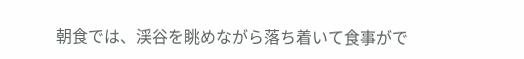朝食では、渓谷を眺めながら落ち着いて食事がで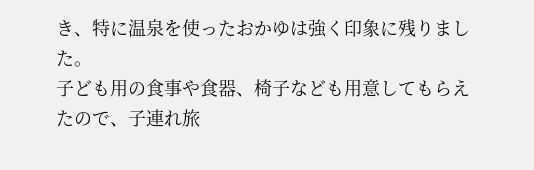き、特に温泉を使ったおかゆは強く印象に残りました。
子ども用の食事や食器、椅子なども用意してもらえたので、子連れ旅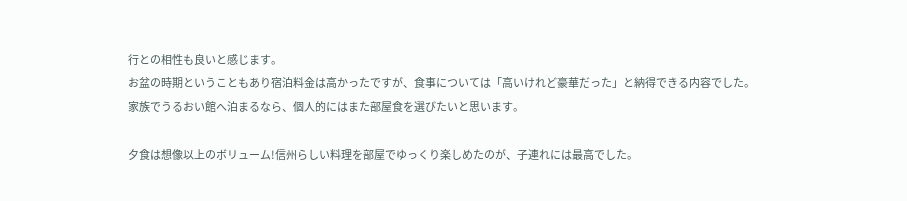行との相性も良いと感じます。
お盆の時期ということもあり宿泊料金は高かったですが、食事については「高いけれど豪華だった」と納得できる内容でした。
家族でうるおい館へ泊まるなら、個人的にはまた部屋食を選びたいと思います。

夕食は想像以上のボリューム!信州らしい料理を部屋でゆっくり楽しめたのが、子連れには最高でした。